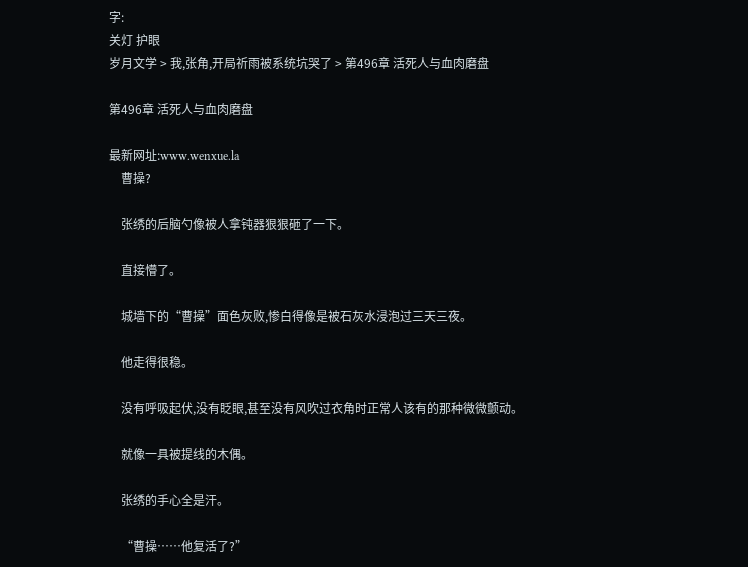字:
关灯 护眼
岁月文学 > 我,张角,开局祈雨被系统坑哭了 > 第496章 活死人与血肉磨盘

第496章 活死人与血肉磨盘

最新网址:www.wenxue.la
    曹操?

    张绣的后脑勺像被人拿钝器狠狠砸了一下。

    直接懵了。

    城墙下的“曹操”面色灰败,惨白得像是被石灰水浸泡过三天三夜。

    他走得很稳。

    没有呼吸起伏,没有眨眼,甚至没有风吹过衣角时正常人该有的那种微微颤动。

    就像一具被提线的木偶。

    张绣的手心全是汗。

    “曹操……他复活了?”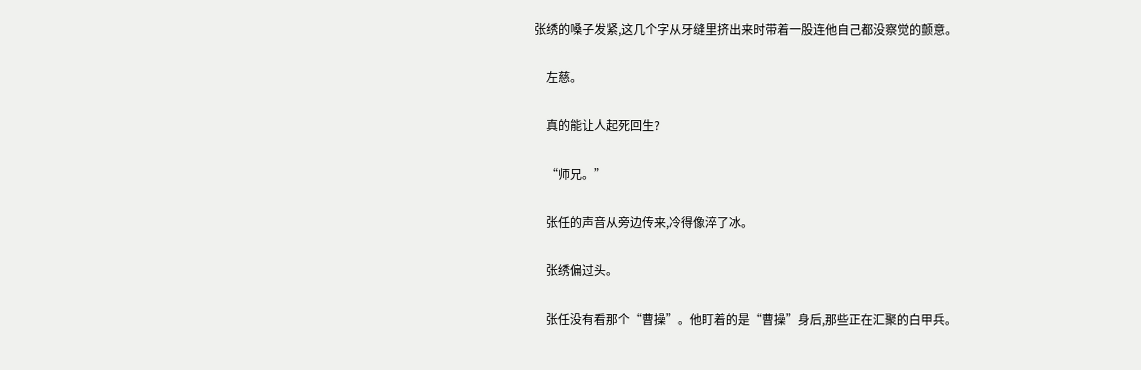张绣的嗓子发紧,这几个字从牙缝里挤出来时带着一股连他自己都没察觉的颤意。

    左慈。

    真的能让人起死回生?

    “师兄。”

    张任的声音从旁边传来,冷得像淬了冰。

    张绣偏过头。

    张任没有看那个“曹操”。他盯着的是“曹操”身后,那些正在汇聚的白甲兵。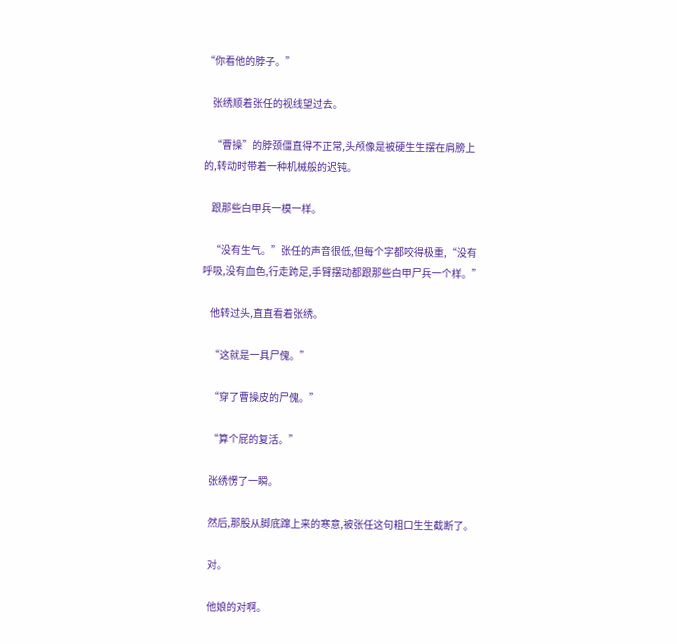“你看他的脖子。”

    张绣顺着张任的视线望过去。

    “曹操”的脖颈僵直得不正常,头颅像是被硬生生摆在肩膀上的,转动时带着一种机械般的迟钝。

    跟那些白甲兵一模一样。

    “没有生气。”张任的声音很低,但每个字都咬得极重,“没有呼吸,没有血色,行走跨足,手臂摆动都跟那些白甲尸兵一个样。”

    他转过头,直直看着张绣。

    “这就是一具尸傀。”

    “穿了曹操皮的尸傀。”

    “算个屁的复活。”

    张绣愣了一瞬。

    然后,那股从脚底蹿上来的寒意,被张任这句粗口生生截断了。

    对。

    他娘的对啊。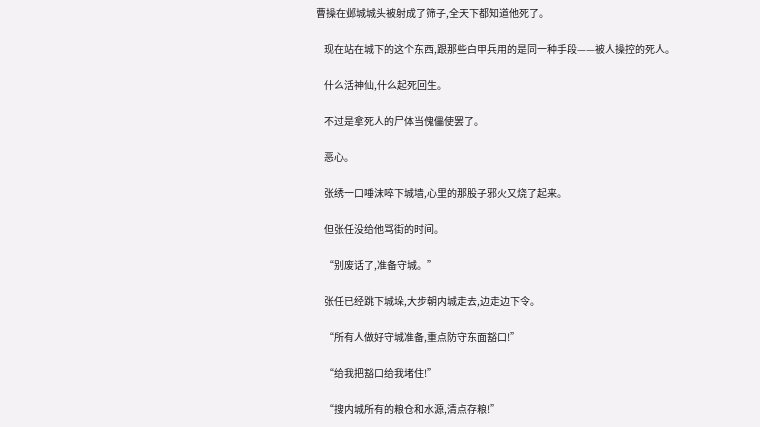曹操在邺城城头被射成了筛子,全天下都知道他死了。

    现在站在城下的这个东西,跟那些白甲兵用的是同一种手段——被人操控的死人。

    什么活神仙,什么起死回生。

    不过是拿死人的尸体当傀儡使罢了。

    恶心。

    张绣一口唾沫啐下城墙,心里的那股子邪火又烧了起来。

    但张任没给他骂街的时间。

    “别废话了,准备守城。”

    张任已经跳下城垛,大步朝内城走去,边走边下令。

    “所有人做好守城准备,重点防守东面豁口!”

    “给我把豁口给我堵住!”

    “搜内城所有的粮仓和水源,清点存粮!”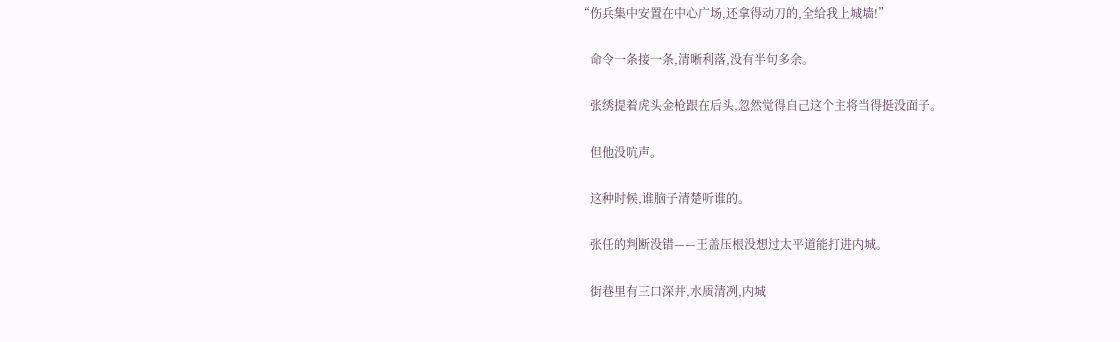“伤兵集中安置在中心广场,还拿得动刀的,全给我上城墙!”

    命令一条接一条,清晰利落,没有半句多余。

    张绣提着虎头金枪跟在后头,忽然觉得自己这个主将当得挺没面子。

    但他没吭声。

    这种时候,谁脑子清楚听谁的。

    张任的判断没错——王盖压根没想过太平道能打进内城。

    街巷里有三口深井,水质清冽,内城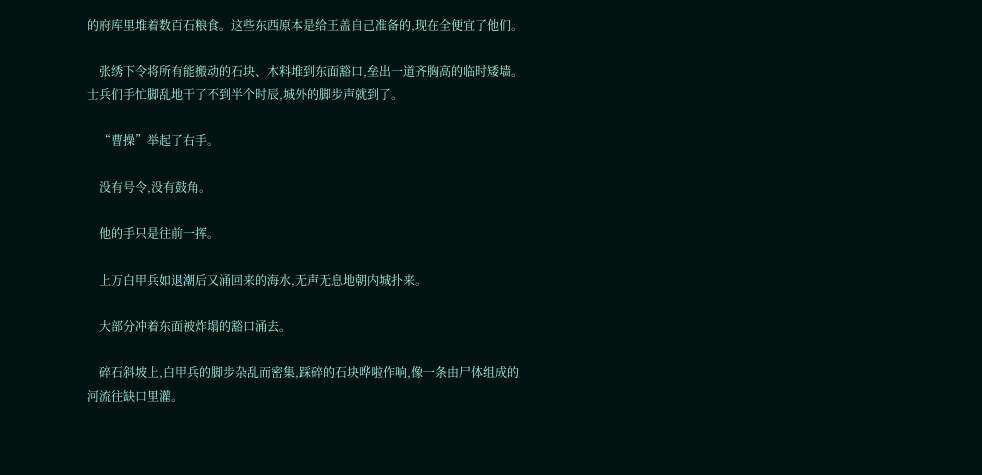的府库里堆着数百石粮食。这些东西原本是给王盖自己准备的,现在全便宜了他们。

    张绣下令将所有能搬动的石块、木料堆到东面豁口,垒出一道齐胸高的临时矮墙。士兵们手忙脚乱地干了不到半个时辰,城外的脚步声就到了。

    “曹操”举起了右手。

    没有号令,没有鼓角。

    他的手只是往前一挥。

    上万白甲兵如退潮后又涌回来的海水,无声无息地朝内城扑来。

    大部分冲着东面被炸塌的豁口涌去。

    碎石斜坡上,白甲兵的脚步杂乱而密集,踩碎的石块哗啦作响,像一条由尸体组成的河流往缺口里灌。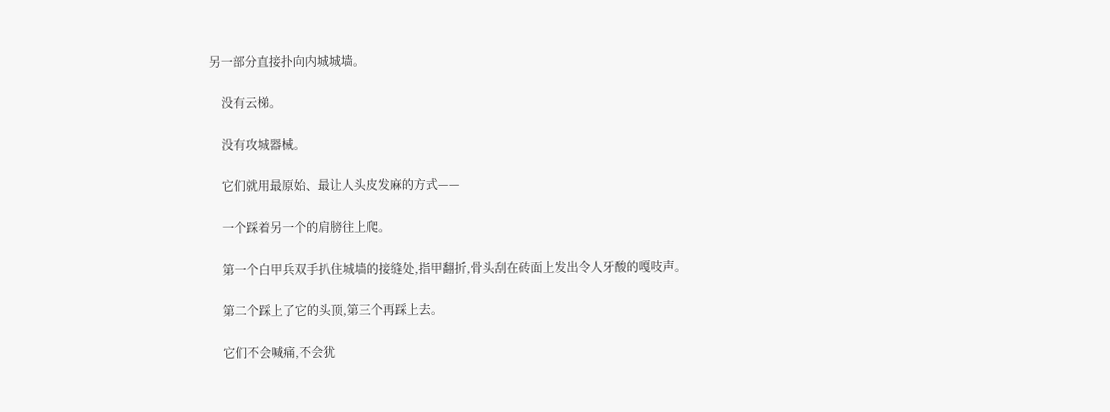另一部分直接扑向内城城墙。

    没有云梯。

    没有攻城器械。

    它们就用最原始、最让人头皮发麻的方式——

    一个踩着另一个的肩膀往上爬。

    第一个白甲兵双手扒住城墙的接缝处,指甲翻折,骨头刮在砖面上发出令人牙酸的嘎吱声。

    第二个踩上了它的头顶,第三个再踩上去。

    它们不会喊痛,不会犹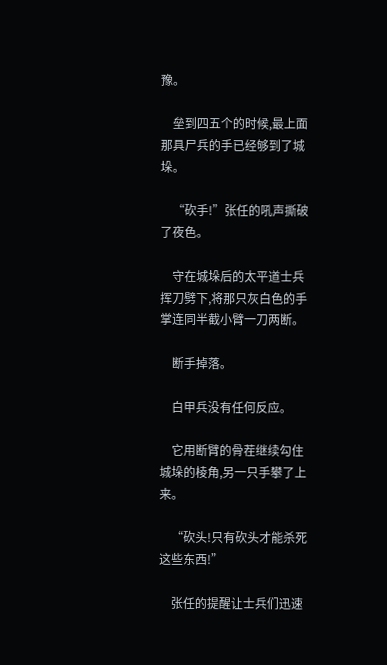豫。

    垒到四五个的时候,最上面那具尸兵的手已经够到了城垛。

    “砍手!”张任的吼声撕破了夜色。

    守在城垛后的太平道士兵挥刀劈下,将那只灰白色的手掌连同半截小臂一刀两断。

    断手掉落。

    白甲兵没有任何反应。

    它用断臂的骨茬继续勾住城垛的棱角,另一只手攀了上来。

    “砍头!只有砍头才能杀死这些东西!”

    张任的提醒让士兵们迅速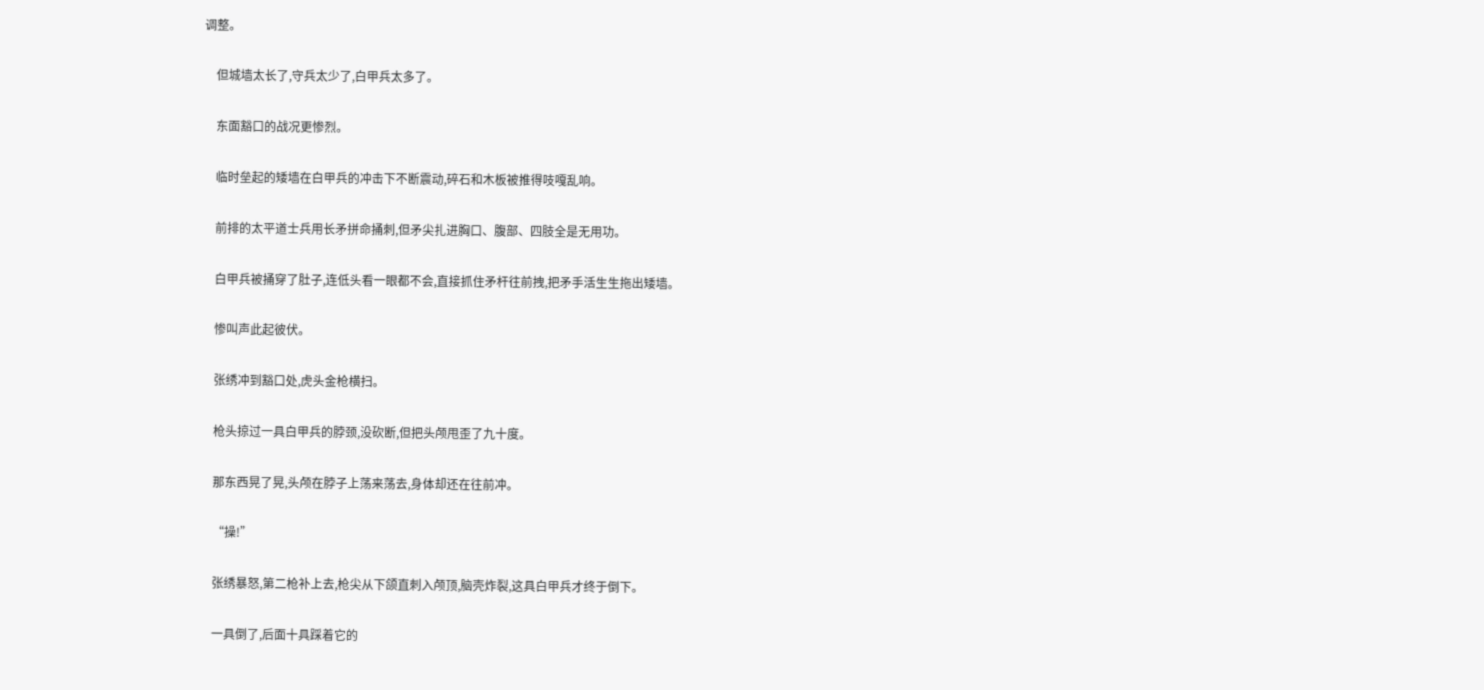调整。

    但城墙太长了,守兵太少了,白甲兵太多了。

    东面豁口的战况更惨烈。

    临时垒起的矮墙在白甲兵的冲击下不断震动,碎石和木板被推得吱嘎乱响。

    前排的太平道士兵用长矛拼命捅刺,但矛尖扎进胸口、腹部、四肢全是无用功。

    白甲兵被捅穿了肚子,连低头看一眼都不会,直接抓住矛杆往前拽,把矛手活生生拖出矮墙。

    惨叫声此起彼伏。

    张绣冲到豁口处,虎头金枪横扫。

    枪头掠过一具白甲兵的脖颈,没砍断,但把头颅甩歪了九十度。

    那东西晃了晃,头颅在脖子上荡来荡去,身体却还在往前冲。

    “操!”

    张绣暴怒,第二枪补上去,枪尖从下颌直刺入颅顶,脑壳炸裂,这具白甲兵才终于倒下。

    一具倒了,后面十具踩着它的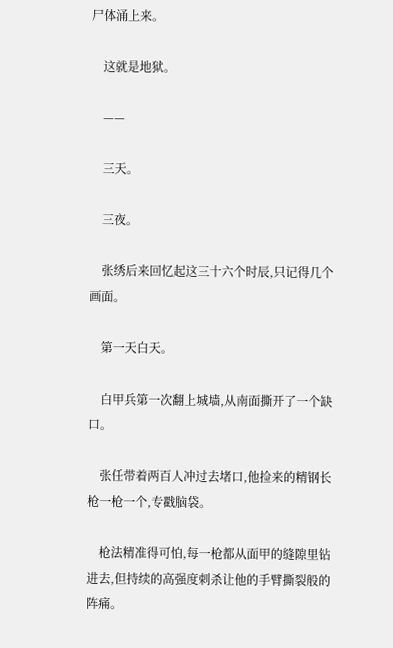尸体涌上来。

    这就是地狱。

    ——

    三天。

    三夜。

    张绣后来回忆起这三十六个时辰,只记得几个画面。

    第一天白天。

    白甲兵第一次翻上城墙,从南面撕开了一个缺口。

    张任带着两百人冲过去堵口,他捡来的精钢长枪一枪一个,专戳脑袋。

    枪法精准得可怕,每一枪都从面甲的缝隙里钻进去,但持续的高强度刺杀让他的手臂撕裂般的阵痛。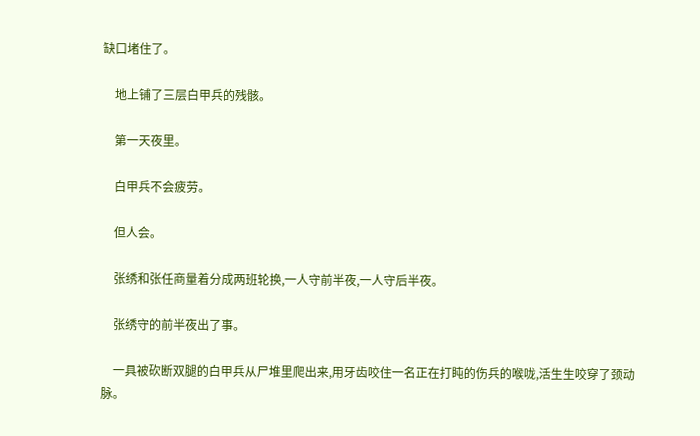缺口堵住了。

    地上铺了三层白甲兵的残骸。

    第一天夜里。

    白甲兵不会疲劳。

    但人会。

    张绣和张任商量着分成两班轮换,一人守前半夜,一人守后半夜。

    张绣守的前半夜出了事。

    一具被砍断双腿的白甲兵从尸堆里爬出来,用牙齿咬住一名正在打盹的伤兵的喉咙,活生生咬穿了颈动脉。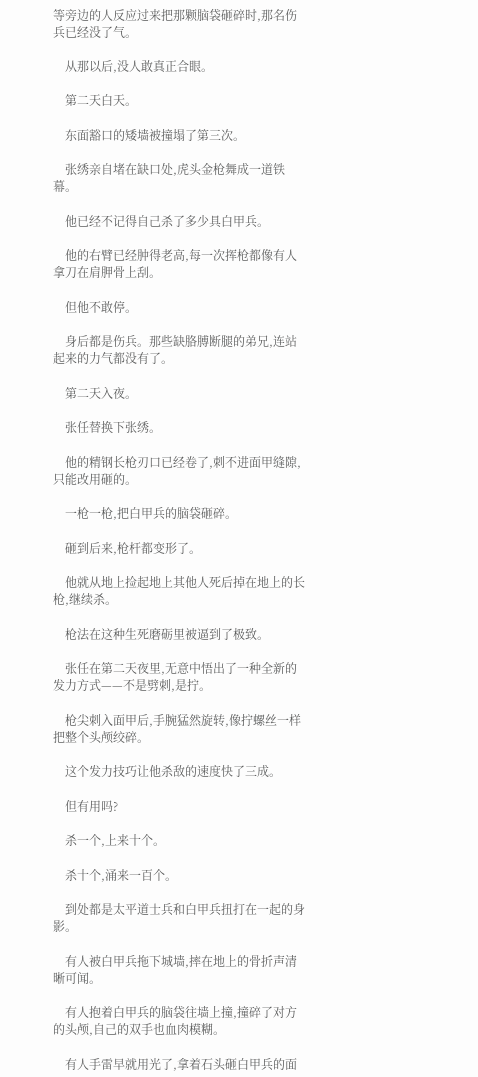等旁边的人反应过来把那颗脑袋砸碎时,那名伤兵已经没了气。

    从那以后,没人敢真正合眼。

    第二天白天。

    东面豁口的矮墙被撞塌了第三次。

    张绣亲自堵在缺口处,虎头金枪舞成一道铁幕。

    他已经不记得自己杀了多少具白甲兵。

    他的右臂已经肿得老高,每一次挥枪都像有人拿刀在肩胛骨上刮。

    但他不敢停。

    身后都是伤兵。那些缺胳膊断腿的弟兄,连站起来的力气都没有了。

    第二天入夜。

    张任替换下张绣。

    他的精钢长枪刃口已经卷了,刺不进面甲缝隙,只能改用砸的。

    一枪一枪,把白甲兵的脑袋砸碎。

    砸到后来,枪杆都变形了。

    他就从地上捡起地上其他人死后掉在地上的长枪,继续杀。

    枪法在这种生死磨砺里被逼到了极致。

    张任在第二天夜里,无意中悟出了一种全新的发力方式——不是劈刺,是拧。

    枪尖刺入面甲后,手腕猛然旋转,像拧螺丝一样把整个头颅绞碎。

    这个发力技巧让他杀敌的速度快了三成。

    但有用吗?

    杀一个,上来十个。

    杀十个,涌来一百个。

    到处都是太平道士兵和白甲兵扭打在一起的身影。

    有人被白甲兵拖下城墙,摔在地上的骨折声清晰可闻。

    有人抱着白甲兵的脑袋往墙上撞,撞碎了对方的头颅,自己的双手也血肉模糊。

    有人手雷早就用光了,拿着石头砸白甲兵的面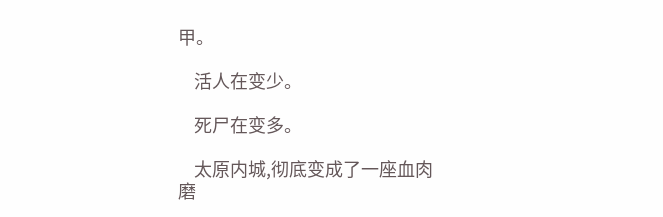甲。

    活人在变少。

    死尸在变多。

    太原内城,彻底变成了一座血肉磨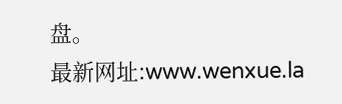盘。
最新网址:www.wenxue.la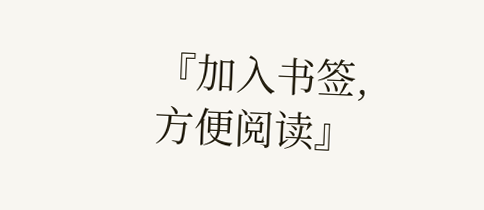『加入书签,方便阅读』